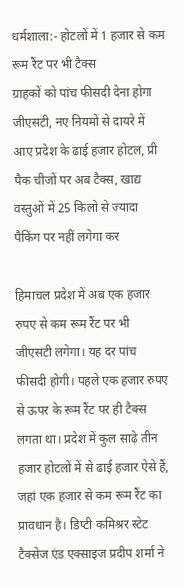धर्मशाला:- होटलों में 1 हजार से कम रूम रैंट पर भी टैक्स
ग्राहकों को पांच फीसदी देना होगा जीएसटी, नए नियमों से दायरे में आए प्रदेश के ढाई हजार होटल, प्री पैक चीजों पर अब टैक्स, खाद्य वस्तुओं में 25 किलो से ज्यादा पैकिंग पर नहीं लगेगा कर

हिमाचल प्रदेश में अब एक हजार रुपए से कम रूम रैंट पर भी जीएसटी लगेगा। यह दर पांच फीसदी होगी। पहले एक हजार रुपए से ऊपर के रूम रैंट पर ही टैक्स लगता था। प्रदेश में कुल साढ़े तीन हजार होटलों में से ढाई हजार ऐसे हैं, जहां एक हजार से कम रूम रैंट का प्रावधान है। डिप्टी कमिश्रर स्टेट टैक्सेज एंड एक्साइज प्रदीप शर्मा ने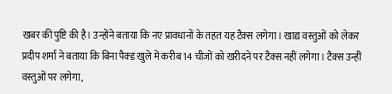खबर की पुष्टि की है। उन्होंने बताया कि नए प्रावधानों के तहत यह टैक्स लगेगा। खाद्य वस्तुओं को लेकर प्रदीप शर्मा ने बताया कि बिना पैक्ड खुले में करीब 14 चीजों को खरीदने पर टैक्स नहीं लगेगा। टैक्स उन्हीं वस्तुओं पर लगेगा,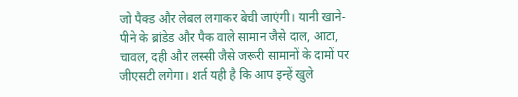जो पैक्ड और लेबल लगाकर बेची जाएंगी। यानी खाने-पीने के ब्रांडेड और पैक वाले सामान जैसे दाल, आटा, चावल, दही और लस्सी जैसे जरूरी सामानों के दामों पर जीएसटी लगेगा। शर्त यही है कि आप इन्हें खुले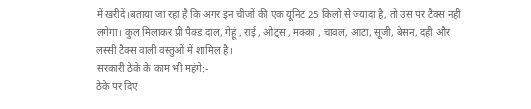में खरीदें।बताया जा रहा है कि अगर इन चीजों की एक यूनिट 25 किलो से ज्यादा है, तो उस पर टैक्स नहीं लगेगा। कुल मिलाकर प्री पैक्ड दाल, गेहूं , राई , ओट्स , मक्का , चावल, आटा, सूजी, बेसन, दही और लस्सी टैक्स वाली वस्तुओं में शामिल है।
सरकारी ठेके के काम भी महंगे:-
ठेके पर दिए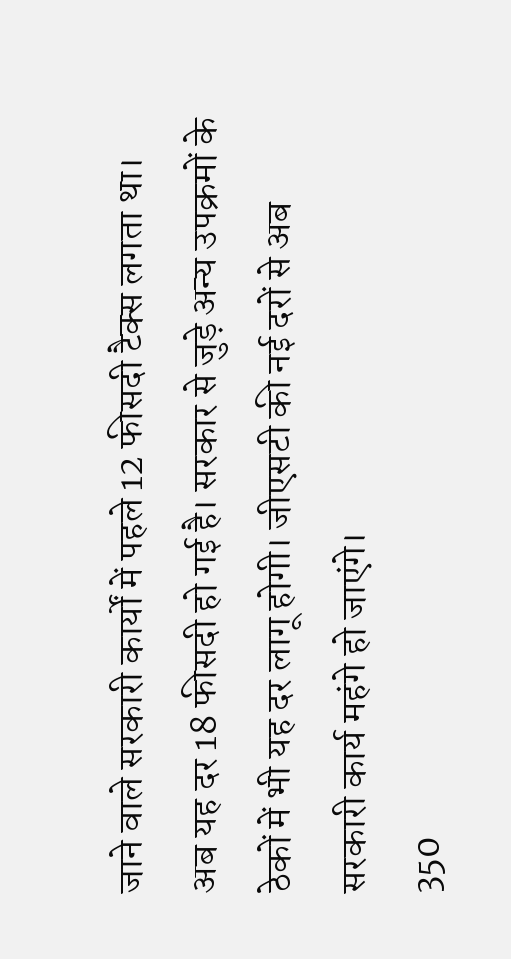जाने वाले सरकारी कार्यों में पहले 12 फीसदी टैक्स लगता था। अब यह दर 18 फीसदी हो गई है। सरकार से जुड़े अन्य उपक्रमों के ठेकों में भी यह दर लागू होगी। जीएसटी की नई दरों से अब सरकारी कार्य महंगे हो जाएंगे।
350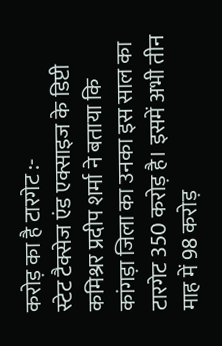करोड़ का है टारगेट :-
स्टेट टैक्सेज एंड एक्साइज के डिप्टी कमिश्रर प्रदीप शर्मा ने बताया कि कांगड़ा जिला का उनका इस साल का टारगेट 350 करोड़ है। इसमें अभी तीन माह में 98 करोड़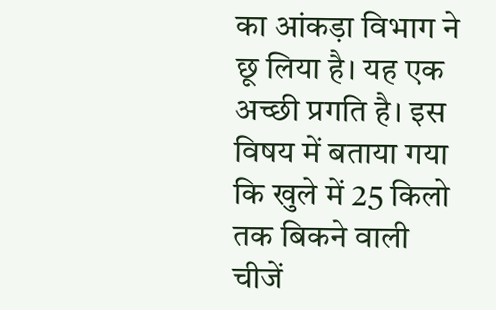का आंकड़ा विभाग ने छू लिया है। यह एक अच्छी प्रगति है। इस विषय में बताया गया कि खुले में 25 किलो तक बिकने वाली चीजें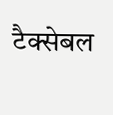टैक्सेबल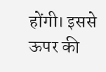होंगी। इससे ऊपर की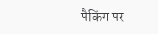पैकिंग पर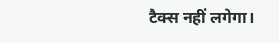टैक्स नहीं लगेगा।